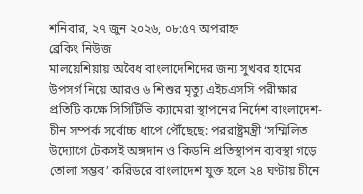শনিবার, ২৭ জুন ২০২৬, ০৮:৫৭ অপরাহ্ন
ব্রেকিং নিউজ
মালয়েশিয়ায় অবৈধ বাংলাদেশিদের জন্য সুখবর হামের উপসর্গ নিয়ে আরও ৬ শিশুর মৃত্যু এইচএসসি পরীক্ষার প্রতিটি কক্ষে সিসিটিভি ক্যামেরা স্থাপনের নির্দেশ বাংলাদেশ-চীন সম্পর্ক সর্বোচ্চ ধাপে পৌঁছেছে: পররাষ্ট্রমন্ত্রী ‘সম্মিলিত উদ্যোগে টেকসই অঙ্গদান ও কিডনি প্রতিস্থাপন ব্যবস্থা গড়ে তোলা সম্ভব’ করিডরে বাংলাদেশ যুক্ত হলে ২৪ ঘণ্টায় চীনে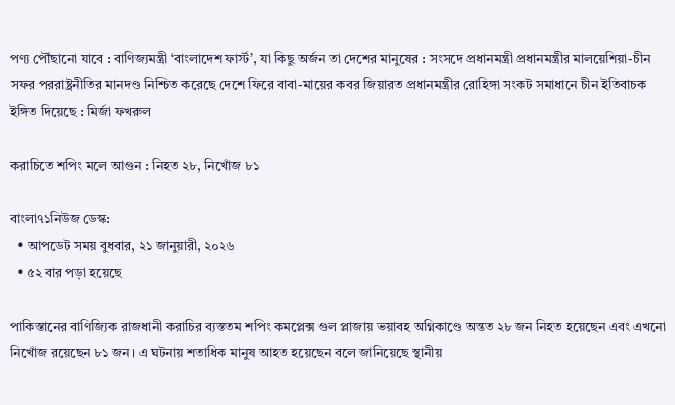পণ্য পৌঁছানো যাবে : বাণিজ্যমন্ত্রী ‘বাংলাদেশ ফার্স্ট’, যা কিছু অর্জন তা দেশের মানুষের : সংসদে প্রধানমন্ত্রী প্রধানমন্ত্রীর মালয়েশিয়া-চীন সফর পররাষ্ট্রনীতির মানদণ্ড নিশ্চিত করেছে দেশে ফিরে বাবা-মায়ের কবর জিয়ারত প্রধানমন্ত্রীর রোহিঙ্গা সংকট সমাধানে চীন ইতিবাচক ইঙ্গিত দিয়েছে : মির্জা ফখরুল

করাচিতে শপিং মলে আগুন : নিহত ২৮, নিখোঁজ ৮১

বাংলা৭১নিউজ ডেস্ক:
  • আপডেট সময় বুধবার, ২১ জানুয়ারী, ২০২৬
  • ৫২ বার পড়া হয়েছে

পাকিস্তানের বাণিজ্যিক রাজধানী করাচির ব্যস্ততম শপিং কমপ্লেক্স গুল প্লাজায় ভয়াবহ অগ্নিকাণ্ডে অন্তত ২৮ জন নিহত হয়েছেন এবং এখনো নিখোঁজ রয়েছেন ৮১ জন। এ ঘটনায় শতাধিক মানুষ আহত হয়েছেন বলে জানিয়েছে স্থানীয়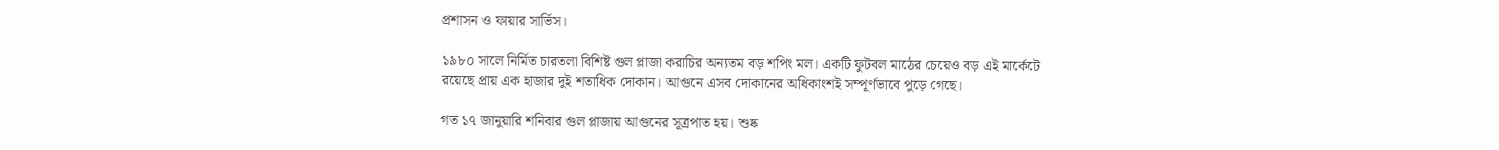প্রশাসন ও ফায়ার সার্ভিস।

১৯৮০ সালে নির্মিত চারতলা বিশিষ্ট গুল প্লাজা করাচির অন্যতম বড় শপিং মল। একটি ফুটবল মাঠের চেয়েও বড় এই মার্কেটে রয়েছে প্রায় এক হাজার দুই শতাধিক দোকান। আগুনে এসব দোকানের অধিকাংশই সম্পূর্ণভাবে পুড়ে গেছে।

গত ১৭ জানুয়ারি শনিবার গুল প্লাজায় আগুনের সূত্রপাত হয়। শুষ্ক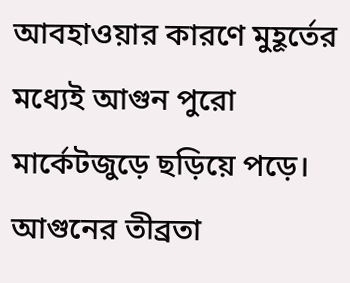আবহাওয়ার কারণে মুহূর্তের মধ্যেই আগুন পুরো মার্কেটজুড়ে ছড়িয়ে পড়ে। আগুনের তীব্রতা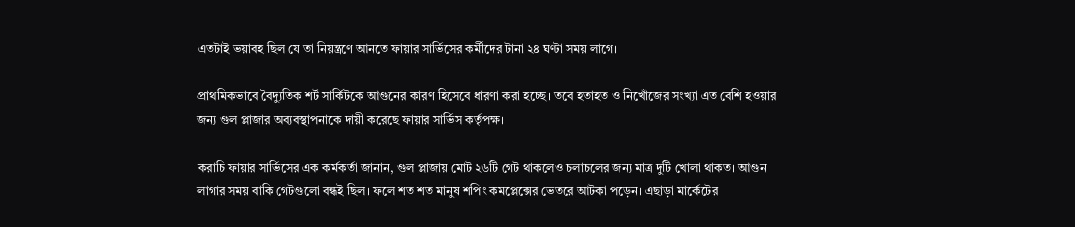এতটাই ভয়াবহ ছিল যে তা নিয়ন্ত্রণে আনতে ফায়ার সার্ভিসের কর্মীদের টানা ২৪ ঘণ্টা সময় লাগে।

প্রাথমিকভাবে বৈদ্যুতিক শর্ট সার্কিটকে আগুনের কারণ হিসেবে ধারণা করা হচ্ছে। তবে হতাহত ও নিখোঁজের সংখ্যা এত বেশি হওয়ার জন্য গুল প্লাজার অব্যবস্থাপনাকে দায়ী করেছে ফায়ার সার্ভিস কর্তৃপক্ষ।

করাচি ফায়ার সার্ভিসের এক কর্মকর্তা জানান, গুল প্লাজায় মোট ২৬টি গেট থাকলেও চলাচলের জন্য মাত্র দুটি খোলা থাকত। আগুন লাগার সময় বাকি গেটগুলো বন্ধই ছিল। ফলে শত শত মানুষ শপিং কমপ্লেক্সের ভেতরে আটকা পড়েন। এছাড়া মার্কেটের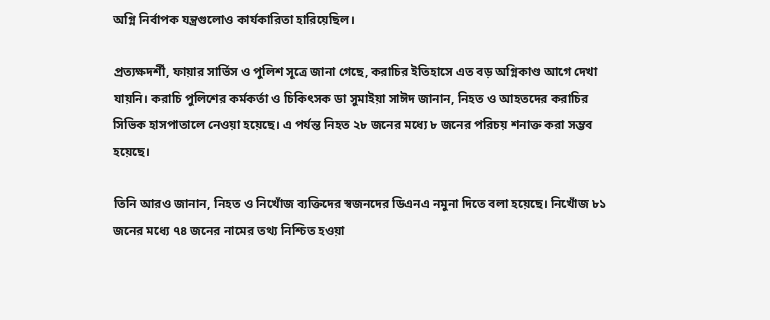অগ্নি নির্বাপক যন্ত্রগুলোও কার্যকারিতা হারিয়েছিল।

প্রত্যক্ষদর্শী, ফায়ার সার্ভিস ও পুলিশ সূত্রে জানা গেছে, করাচির ইতিহাসে এত বড় অগ্নিকাণ্ড আগে দেখা যায়নি। করাচি পুলিশের কর্মকর্তা ও চিকিৎসক ডা সুমাইয়া সাঈদ জানান, নিহত ও আহতদের করাচির সিভিক হাসপাতালে নেওয়া হয়েছে। এ পর্যন্ত নিহত ২৮ জনের মধ্যে ৮ জনের পরিচয় শনাক্ত করা সম্ভব হয়েছে।

তিনি আরও জানান, নিহত ও নিখোঁজ ব্যক্তিদের স্বজনদের ডিএনএ নমুনা দিতে বলা হয়েছে। নিখোঁজ ৮১ জনের মধ্যে ৭৪ জনের নামের তথ্য নিশ্চিত হওয়া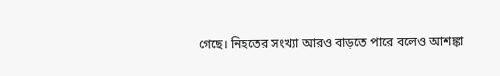গেছে। নিহতের সংখ্যা আরও বাড়তে পারে বলেও আশঙ্কা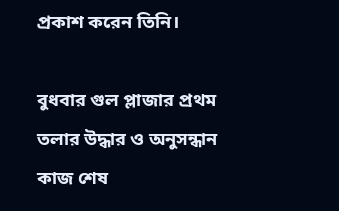প্রকাশ করেন তিনি।

বুধবার গুল প্লাজার প্রথম তলার উদ্ধার ও অনুসন্ধান কাজ শেষ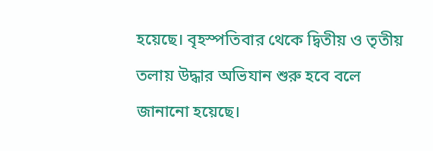হয়েছে। বৃহস্পতিবার থেকে দ্বিতীয় ও তৃতীয় তলায় উদ্ধার অভিযান শুরু হবে বলে জানানো হয়েছে।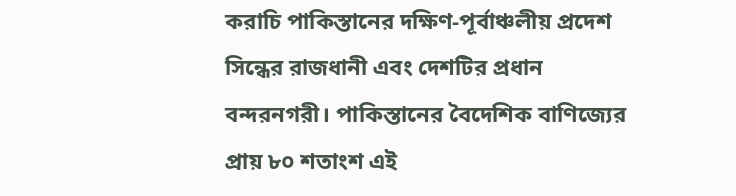করাচি পাকিস্তানের দক্ষিণ-পূর্বাঞ্চলীয় প্রদেশ সিন্ধের রাজধানী এবং দেশটির প্রধান বন্দরনগরী। পাকিস্তানের বৈদেশিক বাণিজ্যের প্রায় ৮০ শতাংশ এই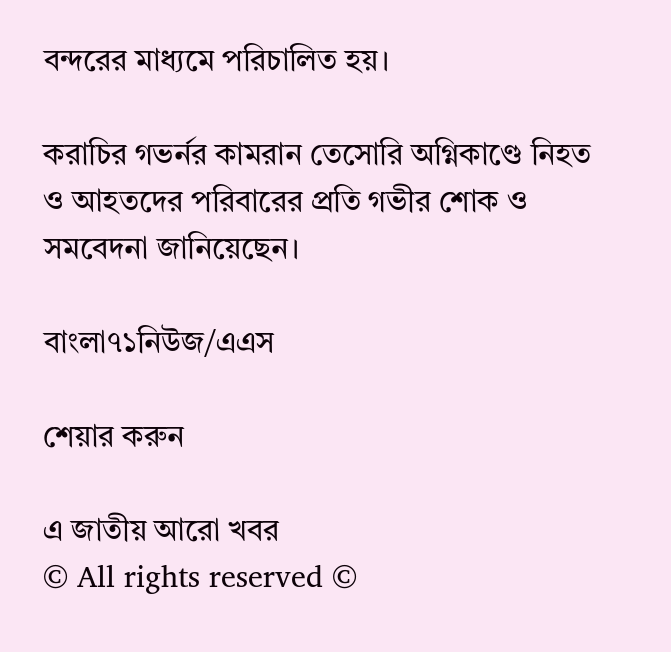বন্দরের মাধ্যমে পরিচালিত হয়।

করাচির গভর্নর কামরান তেসোরি অগ্নিকাণ্ডে নিহত ও আহতদের পরিবারের প্রতি গভীর শোক ও সমবেদনা জানিয়েছেন।

বাংলা৭১নিউজ/এএস

শেয়ার করুন

এ জাতীয় আরো খবর
© All rights reserved ©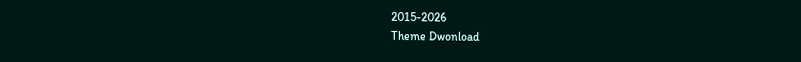2015-2026
Theme Dwonload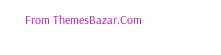From ThemesBazar.Com